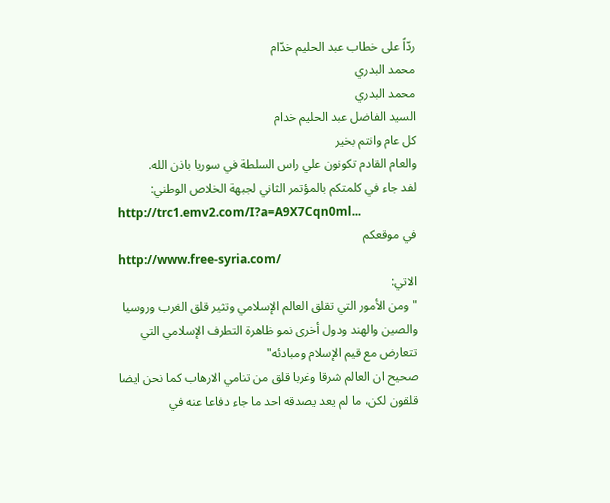ردّاً على خطاب عبد الحليم خدّام
محمد البدري
محمد البدري
السيد الفاضل عبد الحليم خدام
كل عام وانتم بخير
والعام القادم تكونون علي راس السلطة في سوريا باذن الله.
لفد جاء في كلمتكم بالمؤتمر الثاني لجبهة الخلاص الوطني:
http://trc1.emv2.com/I?a=A9X7Cqn0ml...
في موقعكم
http://www.free-syria.com/
الاتي:
"ومن الأمور التي تقلق العالم الإسلامي وتثير قلق الغرب وروسيا والصين والهند ودول أخرى نمو ظاهرة التطرف الإسلامي التي تتعارض مع قيم الإسلام ومبادئه"
صحيح ان العالم شرقا وغربا قلق من تنامي الارهاب كما نحن ايضا قلقون لكن، ما لم يعد يصدقه احد ما جاء دفاعا عنه في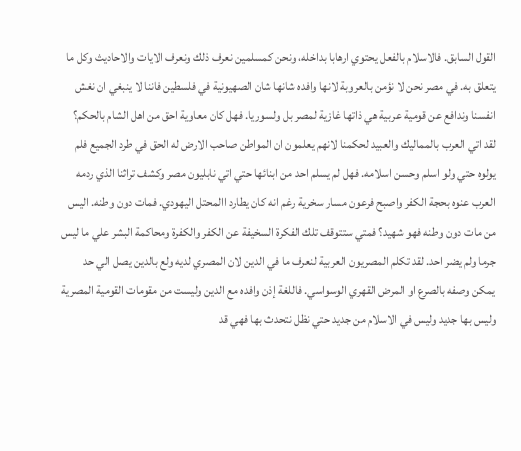القول السابق. فالاسلام بالفعل يحتوي ارهابا بداخله، ونحن كمسلمين نعرف ذلك ونعرف الايات والاحاديث وكل ما يتعلق به. في مصر نحن لا نؤمن بالعروبة لانها وافده شانها شان الصهيونية في فلسطين فاننا لا ينبغي ان نغش انفسنا وندافع عن قومية عربية هي ذاتها غازية لمصر بل ولسوريا. فهل كان معاوية احق من اهل الشام بالحكم؟ لقد اتي العرب بالمماليك والعبيد لحكمنا لانهم يعلمون ان المواطن صاحب الارض له الحق في طرد الجميع فلم يولوه حتي ولو اسلم وحسن اسلامه. فهل لم يسلم احد من ابنائها حتي اتي نابليون مصر وكشف تراثنا الذي ردمه العرب عنوه بحجة الكفر واصبح فرعون مسار سخرية رغم انه كان يطارد االمحتل اليهودي. فمات دون وطنه. اليس من مات دون وطنه فهو شهيد؟ فمتي ستتوقف تلك الفكرة السخيفة عن الكفر والكفرة ومحاكمة البشر علي ما ليس جرما ولم يضر احد. لقد تكلم المصريون العربية لنعرف ما في الدين لان المصري لديه ولع بالدين يصل الي حد يمكن وصفه بالصرع او المرض القهري الوسواسي. فاللغة إذن وافده مع الدين وليست من مقومات القومية المصرية وليس بها جديد وليس في الاسلام من جديد حتي نظل نتحدث بها فهي قد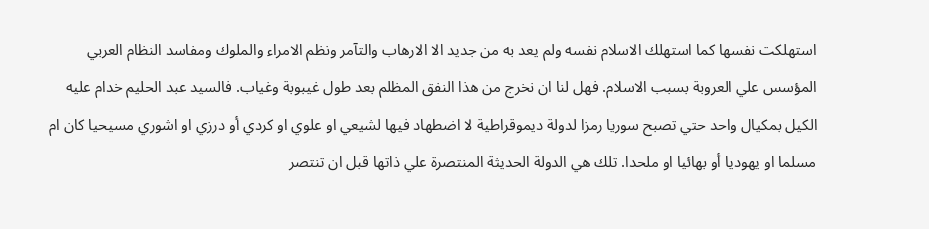استهلكت نفسها كما استهلك الاسلام نفسه ولم يعد به من جديد الا الارهاب والتآمر ونظم الامراء والملوك ومفاسد النظام العربي المؤسس علي العروبة بسبب الاسلام. فهل لنا ان نخرج من هذا النفق المظلم بعد طول غيبوبة وغياب. فالسيد عبد الحليم خدام عليه الكيل بمكيال واحد حتي تصبح سوريا رمزا لدولة ديموقراطية لا اضطهاد فيها لشيعي او علوي او كردي أو درزي او اشوري مسيحيا كان ام مسلما او يهوديا أو بهائيا او ملحدا. تلك هي الدولة الحديثة المنتصرة علي ذاتها قبل ان تنتصر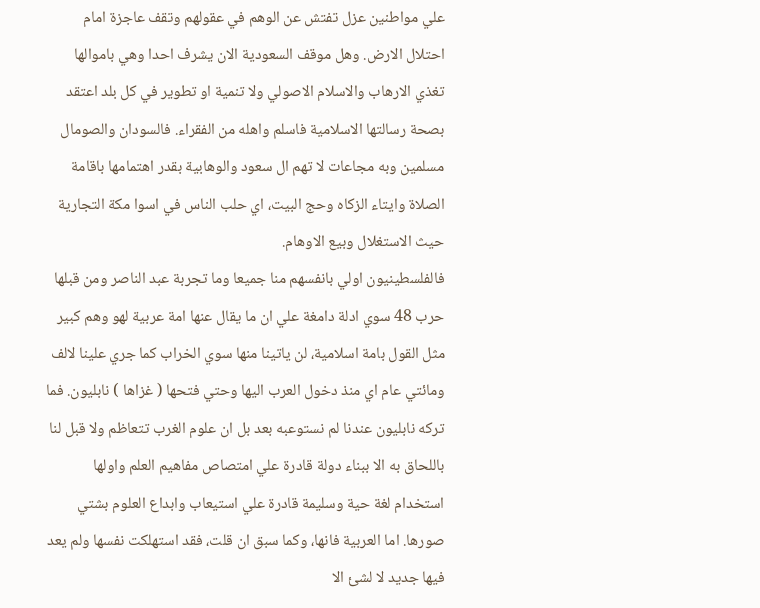علي مواطنين عزل تفتش عن الوهم في عقولهم وتقف عاجزة امام احتلال الارض. وهل موقف السعودية الان يشرف احدا وهي باموالها تغذي الارهاب والاسلام الاصولي ولا تنمية او تطوير في كل بلد اعتقد بصحة رسالتها الاسلامية فاسلم واهله من الفقراء. فالسودان والصومال مسلمين وبه مجاعات لا تهم ال سعود والوهابية بقدر اهتمامها باقامة الصلاة وايتاء الزكاه وحج البيت، اي حلب الناس في اسوا مكة التجارية حيث الاستغلال وبيع الاوهام.
فالفلسطينيون اولي بانفسهم منا جميعا وما تجربة عبد الناصر ومن قبلها حرب 48 سوي ادلة دامغة علي ان ما يقال عنها امة عربية لهو وهم كبير مثل القول بامة اسلامية، لن ياتينا منها سوي الخراب كما جري علينا لالف ومائتي عام اي منذ دخول العرب اليها وحتي فتحها ( غزاها ) نابليون. فما تركه نابليون عندنا لم نستوعبه بعد بل ان علوم الغرب تتعاظم ولا قبل لنا باللحاق به الا ببناء دولة قادرة علي امتصاص مفاهيم العلم واولها استخدام لغة حية وسليمة قادرة علي استيعاب وابداع العلوم بشتي صورها. اما العربية فانها، وكما سبق ان قلت، فقد استهلكت نفسها ولم يعد فيها جديد لا لشئ الا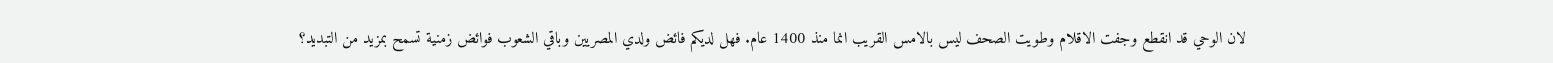لان الوحي قد انقطع وجفت الاقلام وطويت الصحف ليس بالامس القريب انما منذ 1400 عام. فهل لديكم فائض ولدي المصريين وباقي الشعوب فوائض زمنية تسمح بمزيد من التبديد؟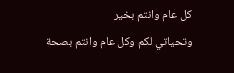كل عام وانتم بخير
وتحياتي لكم وكل عام وانتم بصحة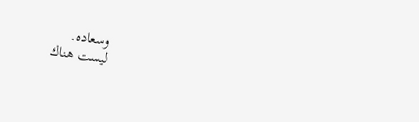وسعاده.
ليست هناك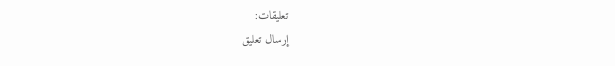تعليقات:
إرسال تعليق